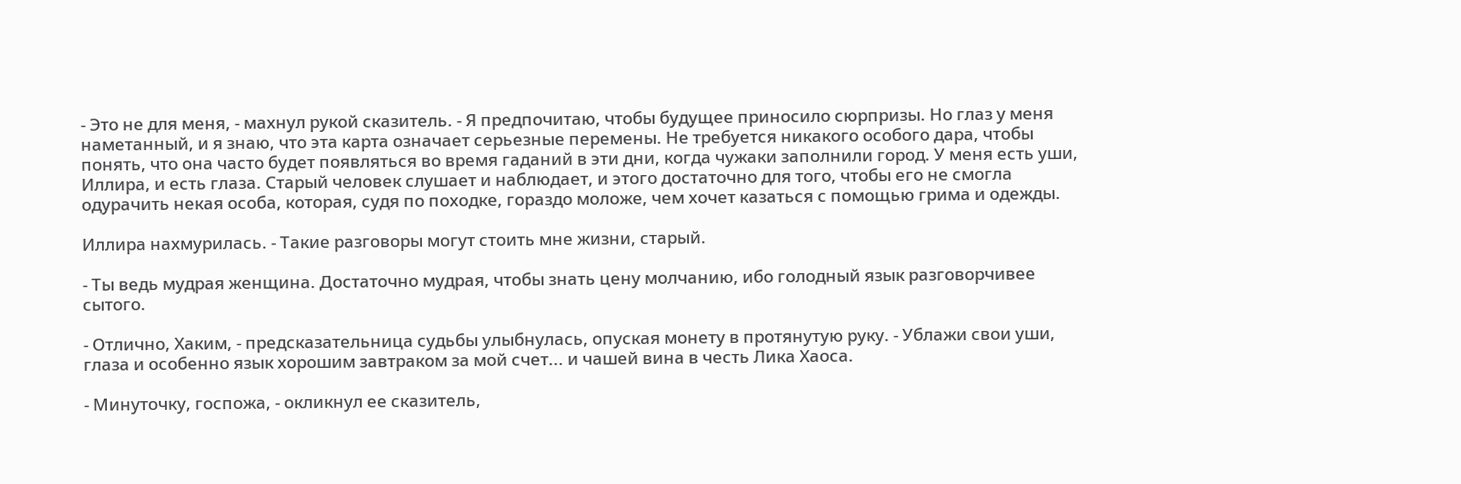- Это не для меня, - махнул рукой сказитель. - Я предпочитаю, чтобы будущее приносило сюрпризы. Но глаз у меня наметанный, и я знаю, что эта карта означает серьезные перемены. Не требуется никакого особого дара, чтобы понять, что она часто будет появляться во время гаданий в эти дни, когда чужаки заполнили город. У меня есть уши, Иллира, и есть глаза. Старый человек слушает и наблюдает, и этого достаточно для того, чтобы его не смогла одурачить некая особа, которая, судя по походке, гораздо моложе, чем хочет казаться с помощью грима и одежды.

Иллира нахмурилась. - Такие разговоры могут стоить мне жизни, старый.

- Ты ведь мудрая женщина. Достаточно мудрая, чтобы знать цену молчанию, ибо голодный язык разговорчивее сытого.

- Отлично, Хаким, - предсказательница судьбы улыбнулась, опуская монету в протянутую руку. - Ублажи свои уши, глаза и особенно язык хорошим завтраком за мой счет... и чашей вина в честь Лика Хаоса.

- Минуточку, госпожа, - окликнул ее сказитель,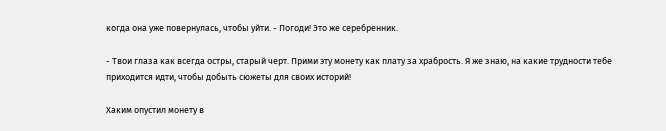когда она уже повернулась, чтобы уйти. - Погоди! Это же серебренник.

- Твои глаза как всегда остры, старый черт. Прими эту монету как плату за храбрость. Я же знаю, на какие трудности тебе приходится идти, чтобы добыть сюжеты для своих историй!

Хаким опустил монету в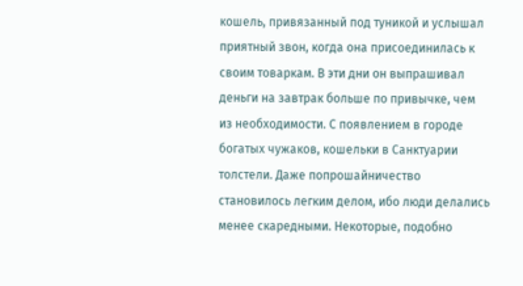кошель, привязанный под туникой и услышал приятный звон, когда она присоединилась к своим товаркам. В эти дни он выпрашивал деньги на завтрак больше по привычке, чем из необходимости. С появлением в городе богатых чужаков, кошельки в Санктуарии толстели. Даже попрошайничество становилось легким делом, ибо люди делались менее скаредными. Некоторые, подобно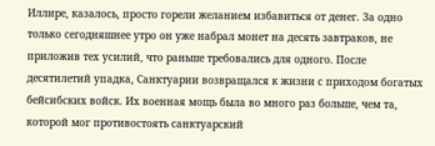Иллире, казалось, просто горели желанием избавиться от денег. За одно только сегодняшнее утро он уже набрал монет на десять завтраков, не приложив тех усилий, что раньше требовались для одного. После десятилетий упадка, Санктуарии возвращался к жизни с приходом богатых бейсибских войск. Их военная мощь была во много раз больше, чем та, которой мог противостоять санктуарский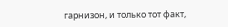гарнизон, и только тот факт,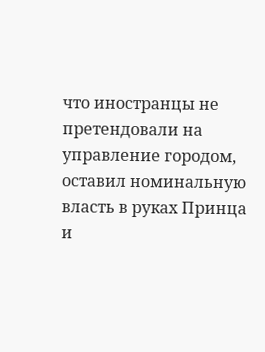что иностранцы не претендовали на управление городом, оставил номинальную власть в руках Принца и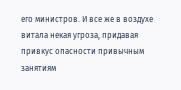его министров. И все же в воздухе витала некая угроза, придавая привкус опасности привычным занятиям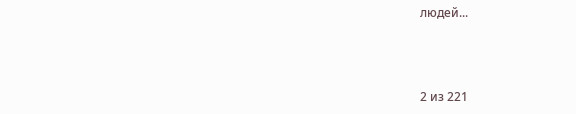людей...



2 из 221